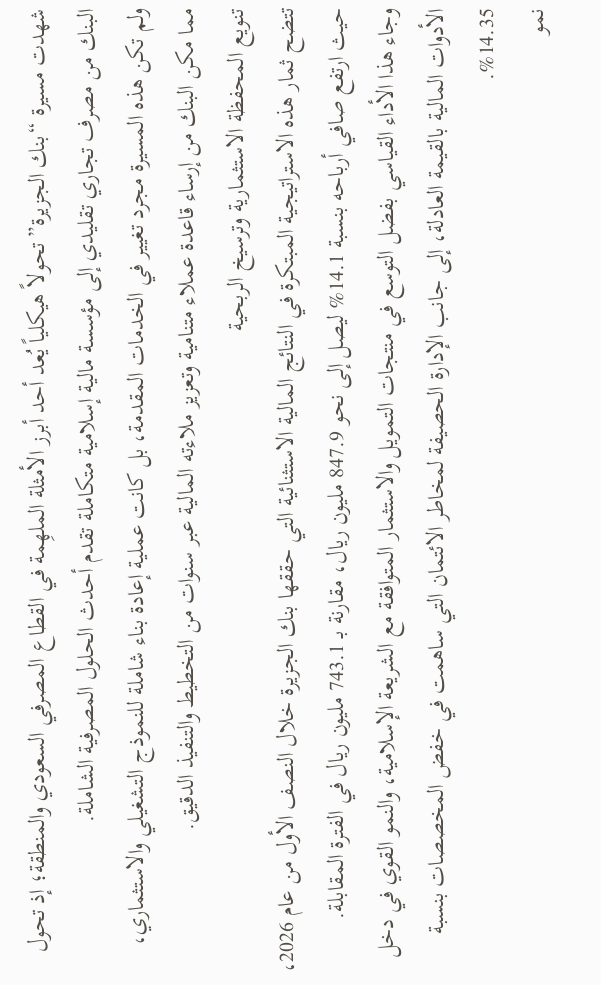شهدت مسيرة “بنك الجزيرة” تحولاً هيكلياً يُعد أحد أبرز الأمثلة الملهِمة في القطاع المصرفي السعودي والمنطقة؛ إذ تحول البنك من مصرف تجاري تقليدي إلى مؤسسة مالية إسلامية متكاملة تقدم أحدث الحلول المصرفية الشاملة.
ولم تكن هذه المسيرة مجرد تغيير في الخدمات المقدمة، بل كانت عملية إعادة بناء شاملة للنموذج التشغيلي والاستثماري، مما مكن البنك من إرساء قاعدة عملاء متنامية وتعزيز ملاءته المالية عبر سنوات من التخطيط والتنفيذ الدقيق.
تنويع المحفظة الاستثمارية وترسيخ الربحية
تتضح ثمار هذه الاستراتيجية المبتكرة في النتائج المالية الاستثنائية التي حققها بنك الجزيرة خلال النصف الأول من عام 2026، حيث ارتفع صافي أرباحه بنسبة 14.1% ليصل إلى نحو 847.9 مليون ريال، مقارنة بـ 743.1 مليون ريال في الفترة المقابلة.
وجاء هذا الأداء القياسي بفضل التوسع في منتجات التمويل والاستثمار المتوافقة مع الشريعة الإسلامية، والنمو القوي في دخل الأدوات المالية بالقيمة العادلة، إلى جانب الإدارة الحصيفة لمخاطر الائتمان التي ساهمت في خفض المخصصات بنسبة 14.35%.
نمو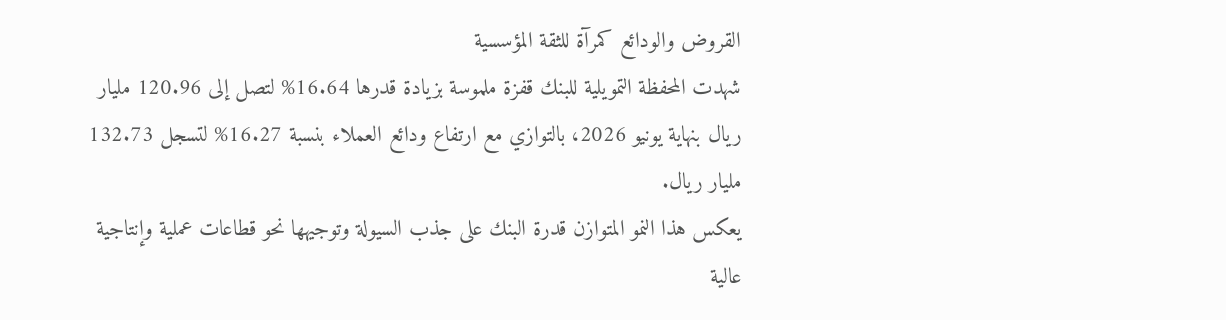القروض والودائع كمرآة للثقة المؤسسية
شهدت المحفظة التمويلية للبنك قفزة ملموسة بزيادة قدرها 16.64% لتصل إلى 120.96 مليار ريال بنهاية يونيو 2026، بالتوازي مع ارتفاع ودائع العملاء بنسبة 16.27% لتسجل 132.73 مليار ريال.
يعكس هذا النمو المتوازن قدرة البنك على جذب السيولة وتوجيهها نحو قطاعات عملية وإنتاجية عالية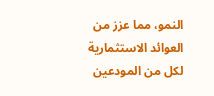النمو، مما عزز من العوائد الاستثمارية لكل من المودعين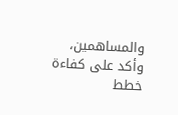والمساهمين، وأكد على كفاءة خطط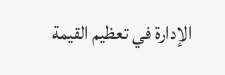الإدارة في تعظيم القيمة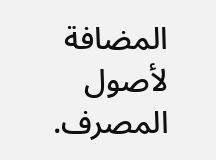المضافة لأصول المصرف.